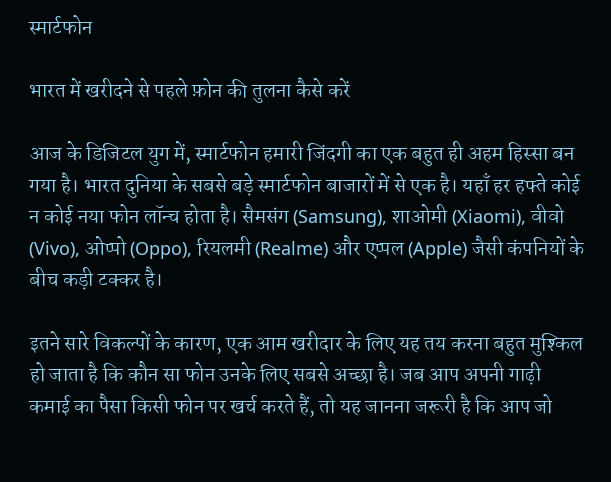स्मार्टफोन

भारत में खरीदने से पहले फ़ोन की तुलना कैसे करें

आज के डिजिटल युग में, स्मार्टफोन हमारी जिंदगी का एक बहुत ही अहम हिस्सा बन गया है। भारत दुनिया के सबसे बड़े स्मार्टफोन बाजारों में से एक है। यहाँ हर हफ्ते कोई न कोई नया फोन लॉन्च होता है। सैमसंग (Samsung), शाओमी (Xiaomi), वीवो (Vivo), ओप्पो (Oppo), रियलमी (Realme) और एप्पल (Apple) जैसी कंपनियों के बीच कड़ी टक्कर है।

इतने सारे विकल्पों के कारण, एक आम खरीदार के लिए यह तय करना बहुत मुश्किल हो जाता है कि कौन सा फोन उनके लिए सबसे अच्छा है। जब आप अपनी गाढ़ी कमाई का पैसा किसी फोन पर खर्च करते हैं, तो यह जानना जरूरी है कि आप जो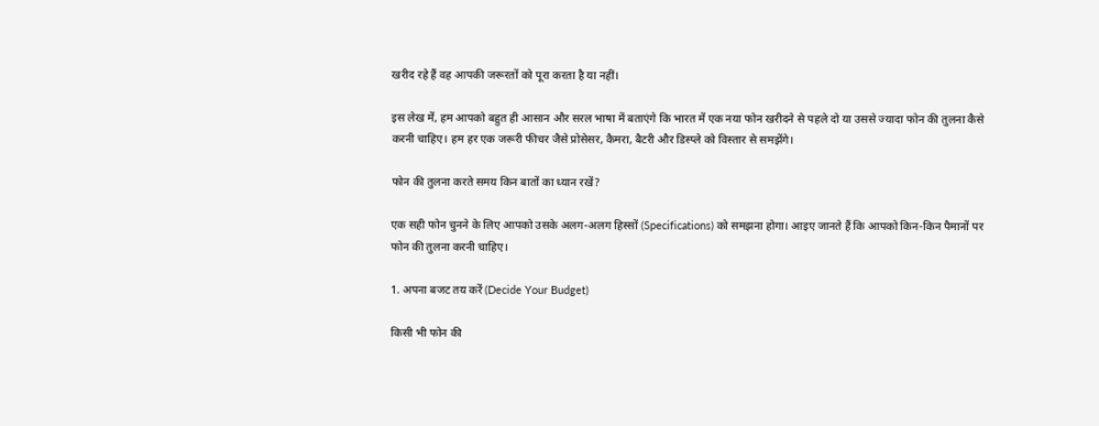खरीद रहे हैं वह आपकी जरूरतों को पूरा करता है या नहीं।

इस लेख में, हम आपको बहुत ही आसान और सरल भाषा में बताएंगे कि भारत में एक नया फोन खरीदने से पहले दो या उससे ज्यादा फोन की तुलना कैसे करनी चाहिए। हम हर एक जरूरी फीचर जैसे प्रोसेसर, कैमरा, बैटरी और डिस्प्ले को विस्तार से समझेंगे।

फोन की तुलना करते समय किन बातों का ध्यान रखें?

एक सही फोन चुनने के लिए आपको उसके अलग-अलग हिस्सों (Specifications) को समझना होगा। आइए जानते हैं कि आपको किन-किन पैमानों पर फोन की तुलना करनी चाहिए।

1. अपना बजट तय करें (Decide Your Budget)

किसी भी फोन की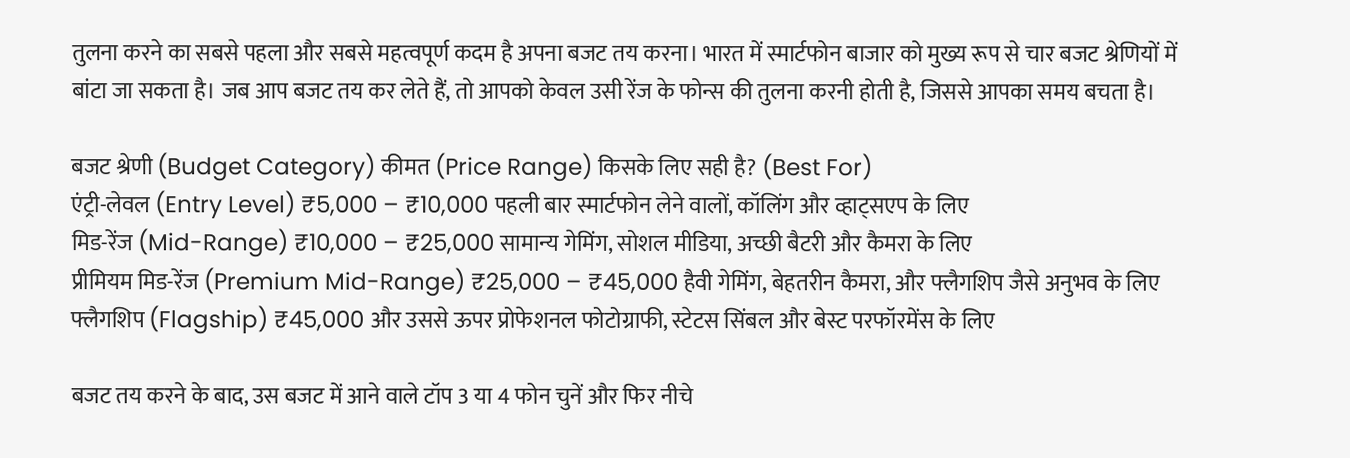तुलना करने का सबसे पहला और सबसे महत्वपूर्ण कदम है अपना बजट तय करना। भारत में स्मार्टफोन बाजार को मुख्य रूप से चार बजट श्रेणियों में बांटा जा सकता है। जब आप बजट तय कर लेते हैं, तो आपको केवल उसी रेंज के फोन्स की तुलना करनी होती है, जिससे आपका समय बचता है।

बजट श्रेणी (Budget Category) कीमत (Price Range) किसके लिए सही है? (Best For)
एंट्री-लेवल (Entry Level) ₹5,000 – ₹10,000 पहली बार स्मार्टफोन लेने वालों, कॉलिंग और व्हाट्सएप के लिए
मिड-रेंज (Mid-Range) ₹10,000 – ₹25,000 सामान्य गेमिंग, सोशल मीडिया, अच्छी बैटरी और कैमरा के लिए
प्रीमियम मिड-रेंज (Premium Mid-Range) ₹25,000 – ₹45,000 हैवी गेमिंग, बेहतरीन कैमरा, और फ्लैगशिप जैसे अनुभव के लिए
फ्लैगशिप (Flagship) ₹45,000 और उससे ऊपर प्रोफेशनल फोटोग्राफी, स्टेटस सिंबल और बेस्ट परफॉरमेंस के लिए

बजट तय करने के बाद, उस बजट में आने वाले टॉप 3 या 4 फोन चुनें और फिर नीचे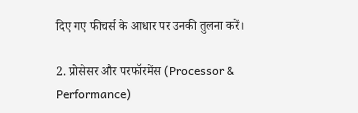दिए गए फीचर्स के आधार पर उनकी तुलना करें।

2. प्रोसेसर और परफॉरमेंस (Processor & Performance)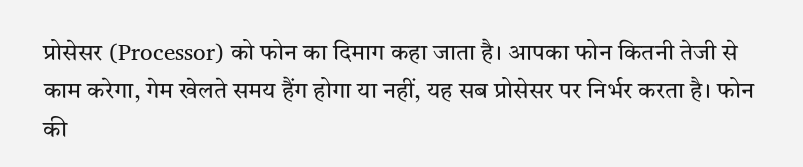प्रोसेसर (Processor) को फोन का दिमाग कहा जाता है। आपका फोन कितनी तेजी से काम करेगा, गेम खेलते समय हैंग होगा या नहीं, यह सब प्रोसेसर पर निर्भर करता है। फोन की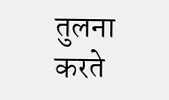तुलना करते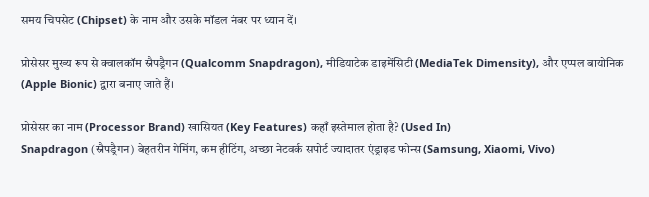समय चिपसेट (Chipset) के नाम और उसके मॉडल नंबर पर ध्यान दें।

प्रोसेसर मुख्य रूप से क्वालकॉम स्नैपड्रैगन (Qualcomm Snapdragon), मीडियाटेक डाइमेंसिटी (MediaTek Dimensity), और एप्पल बायोनिक (Apple Bionic) द्वारा बनाए जाते हैं।

प्रोसेसर का नाम (Processor Brand) खासियत (Key Features) कहाँ इस्तेमाल होता है? (Used In)
Snapdragon (स्नैपड्रैगन) बेहतरीन गेमिंग, कम हीटिंग, अच्छा नेटवर्क सपोर्ट ज्यादातर एंड्राइड फोन्स (Samsung, Xiaomi, Vivo)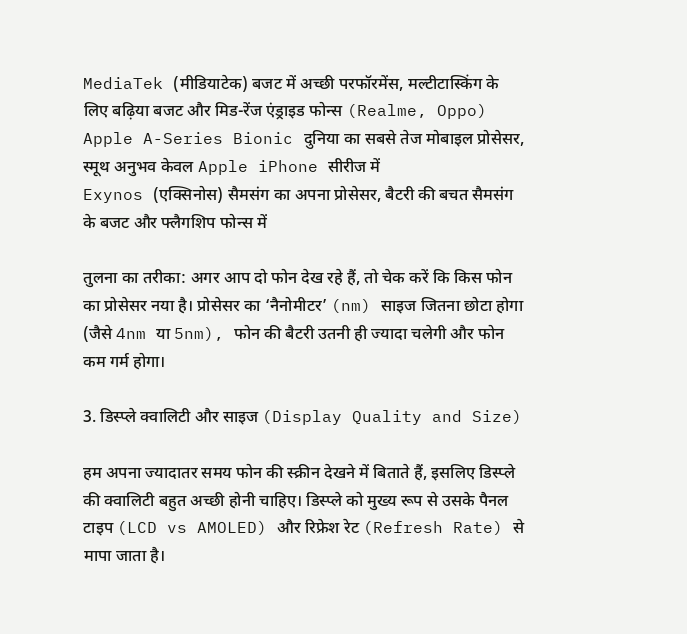MediaTek (मीडियाटेक) बजट में अच्छी परफॉरमेंस, मल्टीटास्किंग के लिए बढ़िया बजट और मिड-रेंज एंड्राइड फोन्स (Realme, Oppo)
Apple A-Series Bionic दुनिया का सबसे तेज मोबाइल प्रोसेसर, स्मूथ अनुभव केवल Apple iPhone सीरीज में
Exynos (एक्सिनोस) सैमसंग का अपना प्रोसेसर, बैटरी की बचत सैमसंग के बजट और फ्लैगशिप फोन्स में

तुलना का तरीका: अगर आप दो फोन देख रहे हैं, तो चेक करें कि किस फोन का प्रोसेसर नया है। प्रोसेसर का ‘नैनोमीटर’ (nm) साइज जितना छोटा होगा (जैसे 4nm या 5nm), फोन की बैटरी उतनी ही ज्यादा चलेगी और फोन कम गर्म होगा।

3. डिस्प्ले क्वालिटी और साइज (Display Quality and Size)

हम अपना ज्यादातर समय फोन की स्क्रीन देखने में बिताते हैं, इसलिए डिस्प्ले की क्वालिटी बहुत अच्छी होनी चाहिए। डिस्प्ले को मुख्य रूप से उसके पैनल टाइप (LCD vs AMOLED) और रिफ्रेश रेट (Refresh Rate) से मापा जाता है।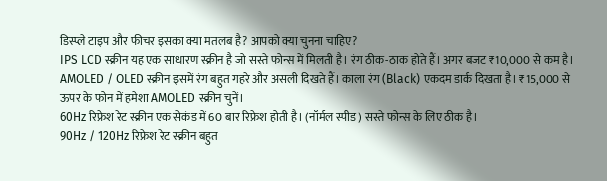डिस्प्ले टाइप और फीचर इसका क्या मतलब है? आपको क्या चुनना चाहिए?
IPS LCD स्क्रीन यह एक साधारण स्क्रीन है जो सस्ते फोन्स में मिलती है। रंग ठीक-ठाक होते हैं। अगर बजट ₹10,000 से कम है।
AMOLED / OLED स्क्रीन इसमें रंग बहुत गहरे और असली दिखते हैं। काला रंग (Black) एकदम डार्क दिखता है। ₹15,000 से ऊपर के फोन में हमेशा AMOLED स्क्रीन चुनें।
60Hz रिफ्रेश रेट स्क्रीन एक सेकंड में 60 बार रिफ्रेश होती है। (नॉर्मल स्पीड) सस्ते फोन्स के लिए ठीक है।
90Hz / 120Hz रिफ्रेश रेट स्क्रीन बहुत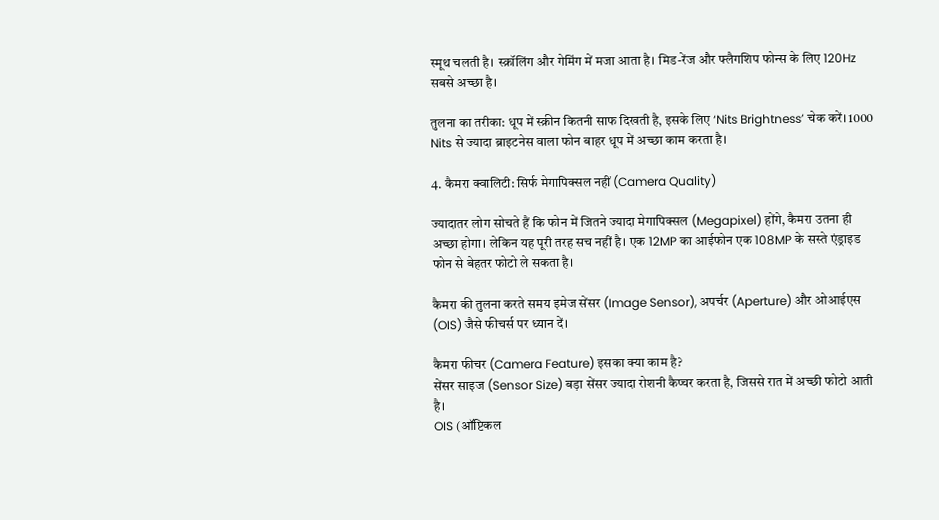स्मूथ चलती है। स्क्रॉलिंग और गेमिंग में मजा आता है। मिड-रेंज और फ्लैगशिप फोन्स के लिए 120Hz सबसे अच्छा है।

तुलना का तरीका: धूप में स्क्रीन कितनी साफ दिखती है, इसके लिए ‘Nits Brightness’ चेक करें। 1000 Nits से ज्यादा ब्राइटनेस वाला फोन बाहर धूप में अच्छा काम करता है।

4. कैमरा क्वालिटी: सिर्फ मेगापिक्सल नहीं (Camera Quality)

ज्यादातर लोग सोचते हैं कि फोन में जितने ज्यादा मेगापिक्सल (Megapixel) होंगे, कैमरा उतना ही अच्छा होगा। लेकिन यह पूरी तरह सच नहीं है। एक 12MP का आईफोन एक 108MP के सस्ते एंड्राइड फोन से बेहतर फोटो ले सकता है।

कैमरा की तुलना करते समय इमेज सेंसर (Image Sensor), अपर्चर (Aperture) और ओआईएस (OIS) जैसे फीचर्स पर ध्यान दें।

कैमरा फीचर (Camera Feature) इसका क्या काम है?
सेंसर साइज (Sensor Size) बड़ा सेंसर ज्यादा रोशनी कैप्चर करता है, जिससे रात में अच्छी फोटो आती है।
OIS (ऑप्टिकल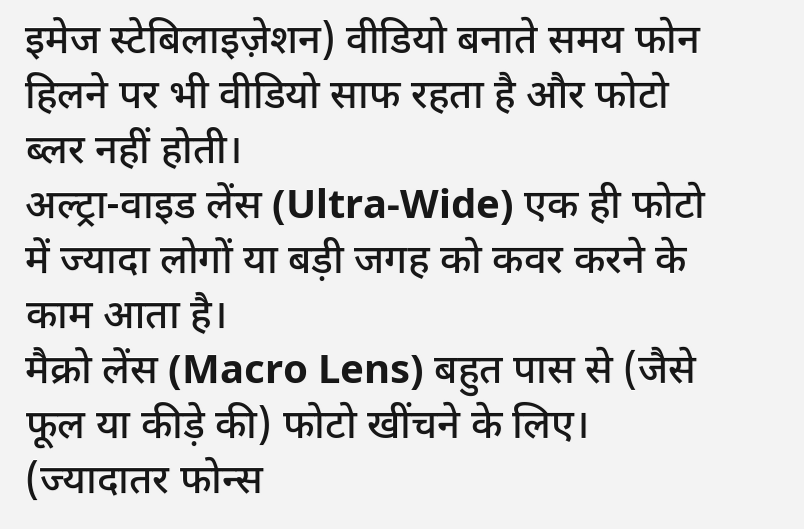इमेज स्टेबिलाइज़ेशन) वीडियो बनाते समय फोन हिलने पर भी वीडियो साफ रहता है और फोटो ब्लर नहीं होती।
अल्ट्रा-वाइड लेंस (Ultra-Wide) एक ही फोटो में ज्यादा लोगों या बड़ी जगह को कवर करने के काम आता है।
मैक्रो लेंस (Macro Lens) बहुत पास से (जैसे फूल या कीड़े की) फोटो खींचने के लिए। (ज्यादातर फोन्स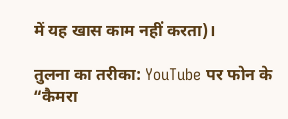में यह खास काम नहीं करता)।

तुलना का तरीका: YouTube पर फोन के “कैमरा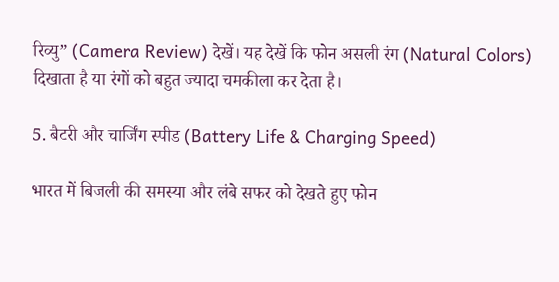रिव्यु” (Camera Review) देखें। यह देखें कि फोन असली रंग (Natural Colors) दिखाता है या रंगों को बहुत ज्यादा चमकीला कर देता है।

5. बैटरी और चार्जिंग स्पीड (Battery Life & Charging Speed)

भारत में बिजली की समस्या और लंबे सफर को देखते हुए फोन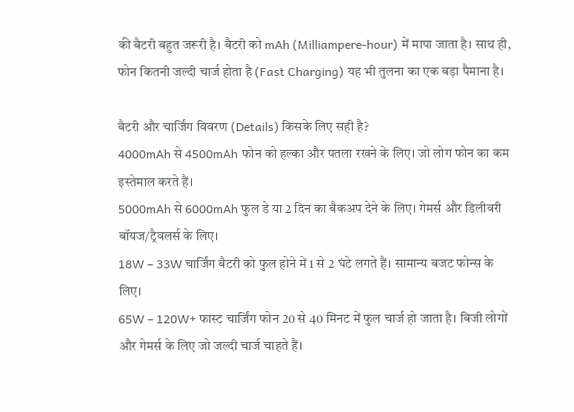की बैटरी बहुत जरूरी है। बैटरी को mAh (Milliampere-hour) में मापा जाता है। साथ ही, फोन कितनी जल्दी चार्ज होता है (Fast Charging) यह भी तुलना का एक बड़ा पैमाना है।

बैटरी और चार्जिंग विवरण (Details) किसके लिए सही है?
4000mAh से 4500mAh फोन को हल्का और पतला रखने के लिए। जो लोग फोन का कम इस्तेमाल करते हैं।
5000mAh से 6000mAh फुल डे या 2 दिन का बैकअप देने के लिए। गेमर्स और डिलीवरी बॉयज/ट्रैवलर्स के लिए।
18W – 33W चार्जिंग बैटरी को फुल होने में 1 से 2 घंटे लगते हैं। सामान्य बजट फोन्स के लिए।
65W – 120W+ फास्ट चार्जिंग फोन 20 से 40 मिनट में फुल चार्ज हो जाता है। बिजी लोगों और गेमर्स के लिए जो जल्दी चार्ज चाहते हैं।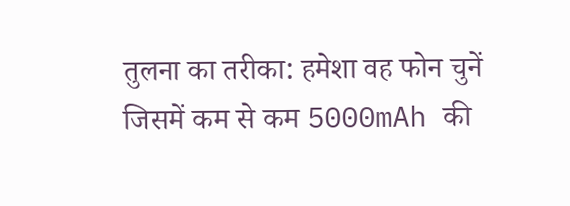तुलना का तरीका: हमेशा वह फोन चुनें जिसमें कम से कम 5000mAh की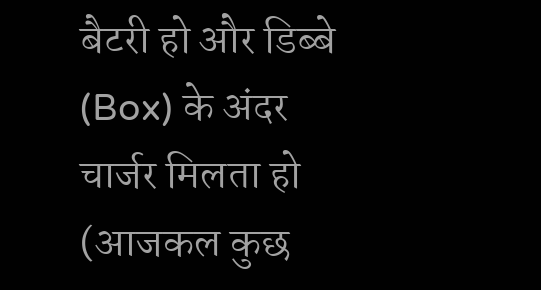बैटरी हो और डिब्बे (Box) के अंदर चार्जर मिलता हो (आजकल कुछ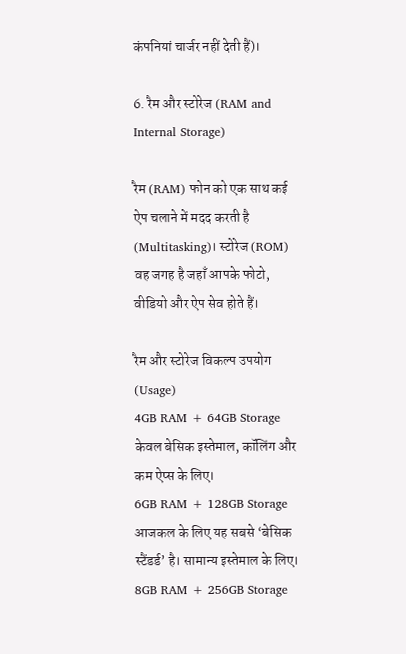कंपनियां चार्जर नहीं देती हैं)।

6. रैम और स्टोरेज (RAM and Internal Storage)

रैम (RAM) फोन को एक साथ कई ऐप चलाने में मदद करती है (Multitasking)। स्टोरेज (ROM) वह जगह है जहाँ आपके फोटो, वीडियो और ऐप सेव होते हैं।

रैम और स्टोरेज विकल्प उपयोग (Usage)
4GB RAM + 64GB Storage केवल बेसिक इस्तेमाल, कॉलिंग और कम ऐप्स के लिए।
6GB RAM + 128GB Storage आजकल के लिए यह सबसे ‘बेसिक स्टैंडर्ड’ है। सामान्य इस्तेमाल के लिए।
8GB RAM + 256GB Storage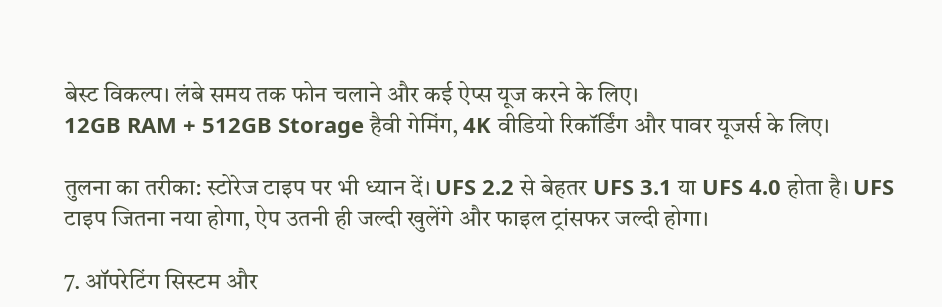बेस्ट विकल्प। लंबे समय तक फोन चलाने और कई ऐप्स यूज करने के लिए।
12GB RAM + 512GB Storage हैवी गेमिंग, 4K वीडियो रिकॉर्डिंग और पावर यूजर्स के लिए।

तुलना का तरीका: स्टोरेज टाइप पर भी ध्यान दें। UFS 2.2 से बेहतर UFS 3.1 या UFS 4.0 होता है। UFS टाइप जितना नया होगा, ऐप उतनी ही जल्दी खुलेंगे और फाइल ट्रांसफर जल्दी होगा।

7. ऑपरेटिंग सिस्टम और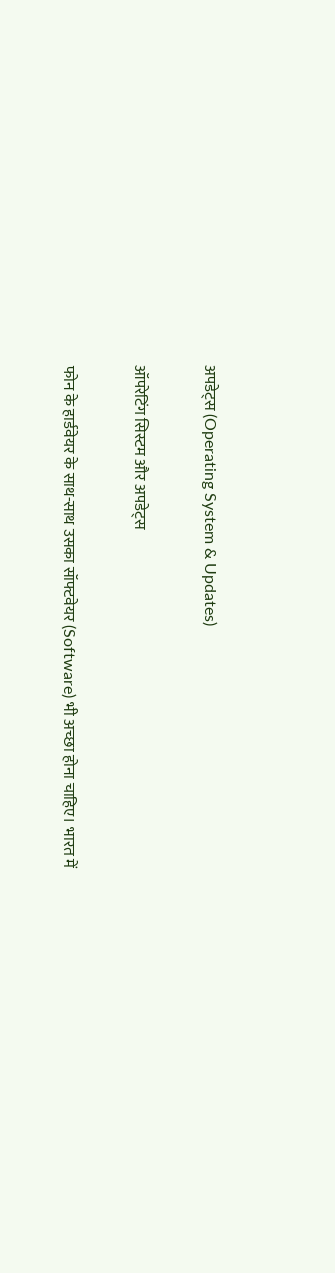अपडेट्स (Operating System & Updates)

ऑपरेटिंग सिस्टम और अपडेट्स

फोन के हार्डवेयर के साथ-साथ उसका सॉफ्टवेयर (Software) भी अच्छा होना चाहिए। भारत में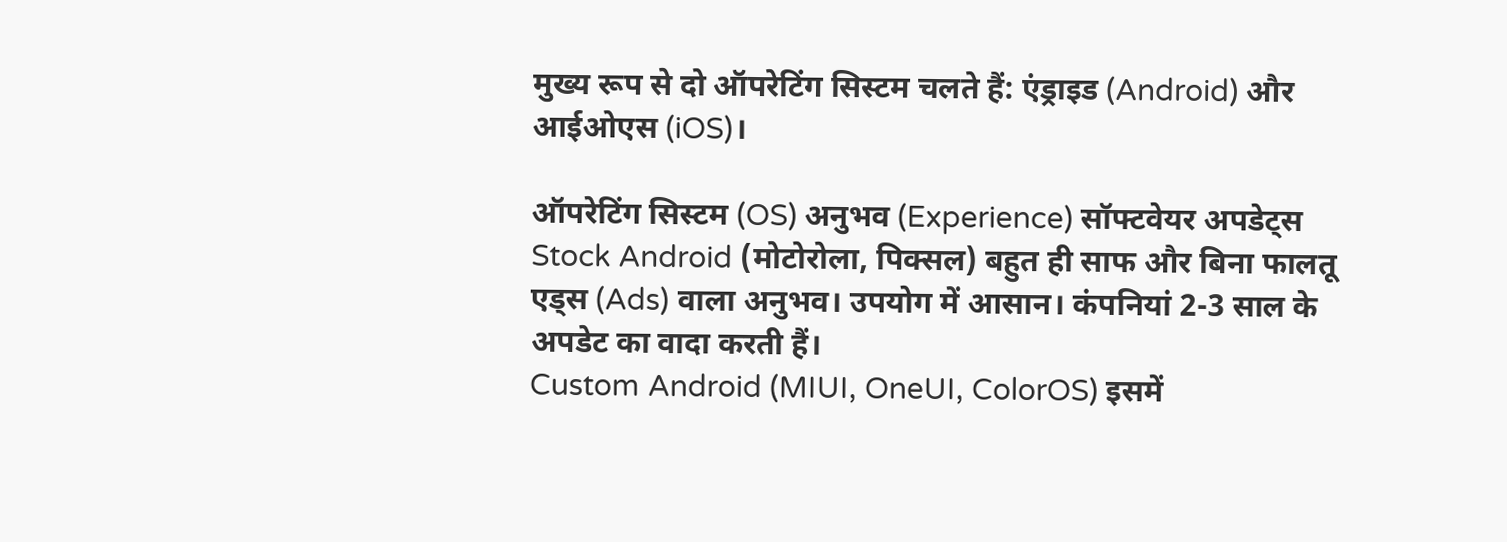मुख्य रूप से दो ऑपरेटिंग सिस्टम चलते हैं: एंड्राइड (Android) और आईओएस (iOS)।

ऑपरेटिंग सिस्टम (OS) अनुभव (Experience) सॉफ्टवेयर अपडेट्स
Stock Android (मोटोरोला, पिक्सल) बहुत ही साफ और बिना फालतू एड्स (Ads) वाला अनुभव। उपयोग में आसान। कंपनियां 2-3 साल के अपडेट का वादा करती हैं।
Custom Android (MIUI, OneUI, ColorOS) इसमें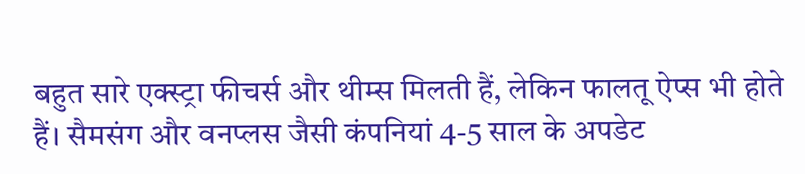बहुत सारे एक्स्ट्रा फीचर्स और थीम्स मिलती हैं, लेकिन फालतू ऐप्स भी होते हैं। सैमसंग और वनप्लस जैसी कंपनियां 4-5 साल के अपडेट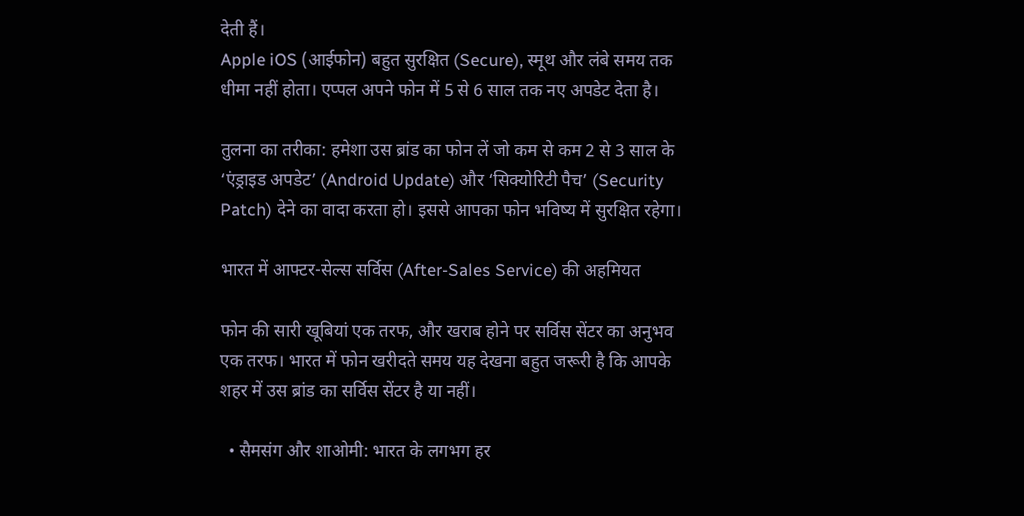देती हैं।
Apple iOS (आईफोन) बहुत सुरक्षित (Secure), स्मूथ और लंबे समय तक धीमा नहीं होता। एप्पल अपने फोन में 5 से 6 साल तक नए अपडेट देता है।

तुलना का तरीका: हमेशा उस ब्रांड का फोन लें जो कम से कम 2 से 3 साल के ‘एंड्राइड अपडेट’ (Android Update) और ‘सिक्योरिटी पैच’ (Security Patch) देने का वादा करता हो। इससे आपका फोन भविष्य में सुरक्षित रहेगा।

भारत में आफ्टर-सेल्स सर्विस (After-Sales Service) की अहमियत

फोन की सारी खूबियां एक तरफ, और खराब होने पर सर्विस सेंटर का अनुभव एक तरफ। भारत में फोन खरीदते समय यह देखना बहुत जरूरी है कि आपके शहर में उस ब्रांड का सर्विस सेंटर है या नहीं।

  • सैमसंग और शाओमी: भारत के लगभग हर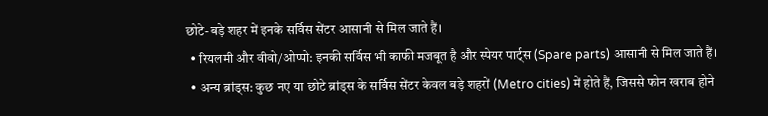छोटे-बड़े शहर में इनके सर्विस सेंटर आसानी से मिल जाते हैं।
  • रियलमी और वीवो/ओप्पो: इनकी सर्विस भी काफी मजबूत है और स्पेयर पार्ट्स (Spare parts) आसानी से मिल जाते हैं।
  • अन्य ब्रांड्स: कुछ नए या छोटे ब्रांड्स के सर्विस सेंटर केवल बड़े शहरों (Metro cities) में होते हैं, जिससे फोन खराब होने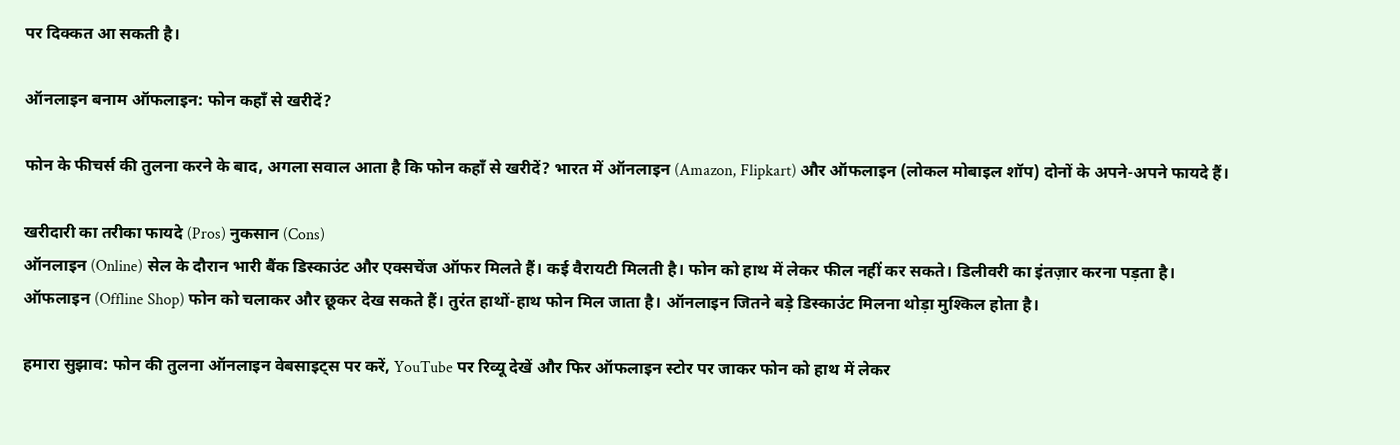पर दिक्कत आ सकती है।

ऑनलाइन बनाम ऑफलाइन: फोन कहाँ से खरीदें?

फोन के फीचर्स की तुलना करने के बाद, अगला सवाल आता है कि फोन कहाँ से खरीदें? भारत में ऑनलाइन (Amazon, Flipkart) और ऑफलाइन (लोकल मोबाइल शॉप) दोनों के अपने-अपने फायदे हैं।

खरीदारी का तरीका फायदे (Pros) नुकसान (Cons)
ऑनलाइन (Online) सेल के दौरान भारी बैंक डिस्काउंट और एक्सचेंज ऑफर मिलते हैं। कई वैरायटी मिलती है। फोन को हाथ में लेकर फील नहीं कर सकते। डिलीवरी का इंतज़ार करना पड़ता है।
ऑफलाइन (Offline Shop) फोन को चलाकर और छूकर देख सकते हैं। तुरंत हाथों-हाथ फोन मिल जाता है। ऑनलाइन जितने बड़े डिस्काउंट मिलना थोड़ा मुश्किल होता है।

हमारा सुझाव: फोन की तुलना ऑनलाइन वेबसाइट्स पर करें, YouTube पर रिव्यू देखें और फिर ऑफलाइन स्टोर पर जाकर फोन को हाथ में लेकर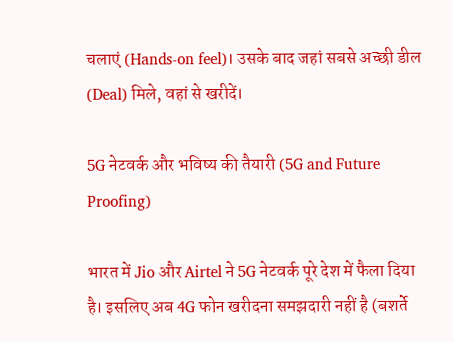चलाएं (Hands-on feel)। उसके बाद जहां सबसे अच्छी डील (Deal) मिले, वहां से खरीदें।

5G नेटवर्क और भविष्य की तैयारी (5G and Future Proofing)

भारत में Jio और Airtel ने 5G नेटवर्क पूरे देश में फैला दिया है। इसलिए अब 4G फोन खरीदना समझदारी नहीं है (बशर्ते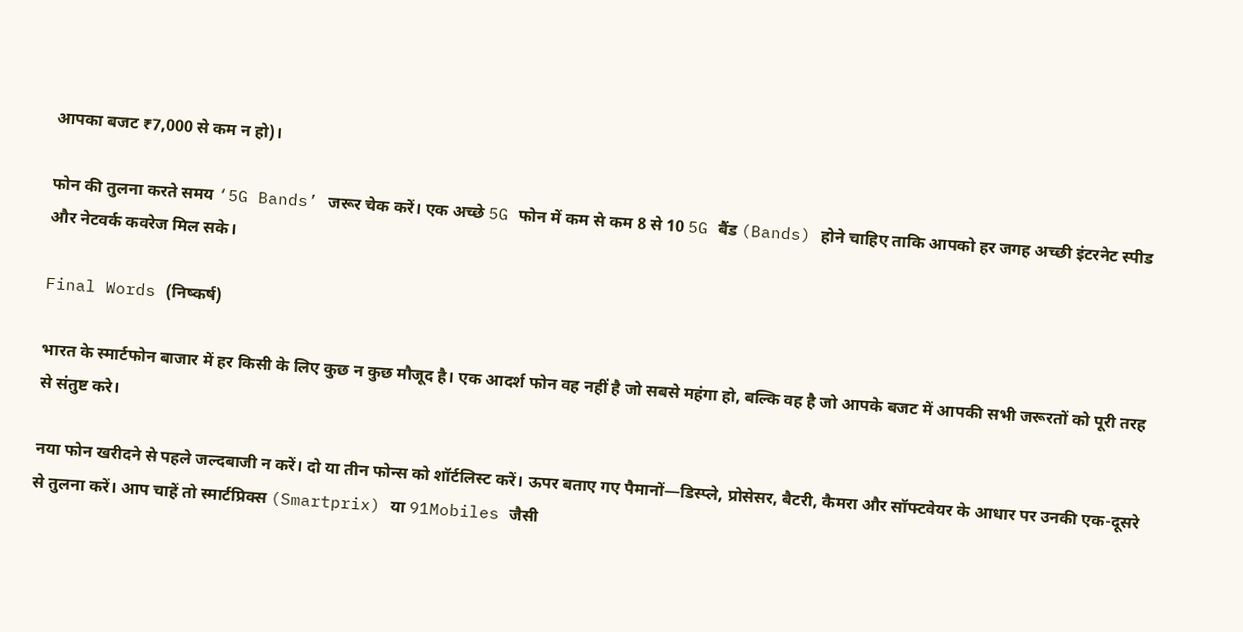आपका बजट ₹7,000 से कम न हो)।

फोन की तुलना करते समय ‘5G Bands’ जरूर चेक करें। एक अच्छे 5G फोन में कम से कम 8 से 10 5G बैंड (Bands) होने चाहिए ताकि आपको हर जगह अच्छी इंटरनेट स्पीड और नेटवर्क कवरेज मिल सके।

Final Words (निष्कर्ष)

भारत के स्मार्टफोन बाजार में हर किसी के लिए कुछ न कुछ मौजूद है। एक आदर्श फोन वह नहीं है जो सबसे महंगा हो, बल्कि वह है जो आपके बजट में आपकी सभी जरूरतों को पूरी तरह से संतुष्ट करे।

नया फोन खरीदने से पहले जल्दबाजी न करें। दो या तीन फोन्स को शॉर्टलिस्ट करें। ऊपर बताए गए पैमानों—डिस्प्ले, प्रोसेसर, बैटरी, कैमरा और सॉफ्टवेयर के आधार पर उनकी एक-दूसरे से तुलना करें। आप चाहें तो स्मार्टप्रिक्स (Smartprix) या 91Mobiles जैसी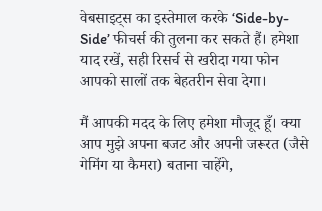वेबसाइट्स का इस्तेमाल करके ‘Side-by-Side’ फीचर्स की तुलना कर सकते हैं। हमेशा याद रखें, सही रिसर्च से खरीदा गया फोन आपको सालों तक बेहतरीन सेवा देगा।

मैं आपकी मदद के लिए हमेशा मौजूद हूँ। क्या आप मुझे अपना बजट और अपनी जरूरत (जैसे गेमिंग या कैमरा) बताना चाहेंगे,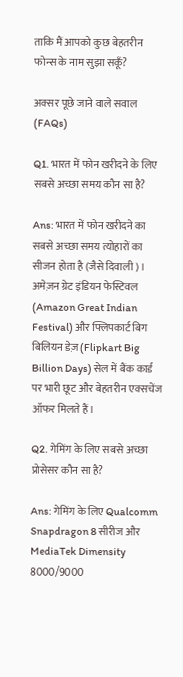ताकि मैं आपको कुछ बेहतरीन फोन्स के नाम सुझा सकूँ?

अक्सर पूछे जाने वाले सवाल (FAQs)

Q1. भारत में फोन खरीदने के लिए सबसे अच्छा समय कौन सा है?

Ans: भारत में फोन खरीदने का सबसे अच्छा समय त्योहारों का सीजन होता है (जैसे दिवाली)। अमेज़न ग्रेट इंडियन फेस्टिवल (Amazon Great Indian Festival) और फ्लिपकार्ट बिग बिलियन डेज़ (Flipkart Big Billion Days) सेल में बैंक कार्ड पर भारी छूट और बेहतरीन एक्सचेंज ऑफर मिलते हैं।

Q2. गेमिंग के लिए सबसे अच्छा प्रोसेसर कौन सा है?

Ans: गेमिंग के लिए Qualcomm Snapdragon 8 सीरीज और MediaTek Dimensity 8000/9000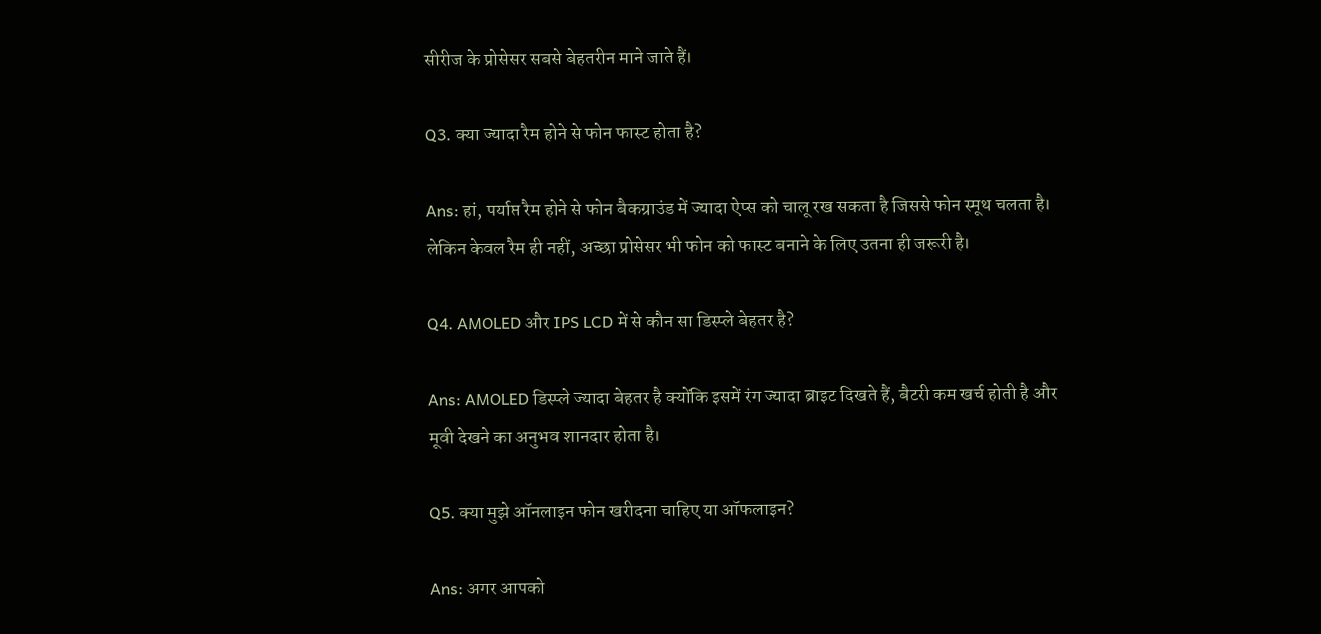सीरीज के प्रोसेसर सबसे बेहतरीन माने जाते हैं।

Q3. क्या ज्यादा रैम होने से फोन फास्ट होता है?

Ans: हां, पर्याप्त रैम होने से फोन बैकग्राउंड में ज्यादा ऐप्स को चालू रख सकता है जिससे फोन स्मूथ चलता है। लेकिन केवल रैम ही नहीं, अच्छा प्रोसेसर भी फोन को फास्ट बनाने के लिए उतना ही जरूरी है।

Q4. AMOLED और IPS LCD में से कौन सा डिस्प्ले बेहतर है?

Ans: AMOLED डिस्प्ले ज्यादा बेहतर है क्योंकि इसमें रंग ज्यादा ब्राइट दिखते हैं, बैटरी कम खर्च होती है और मूवी देखने का अनुभव शानदार होता है।

Q5. क्या मुझे ऑनलाइन फोन खरीदना चाहिए या ऑफलाइन?

Ans: अगर आपको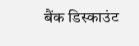बैंक डिस्काउंट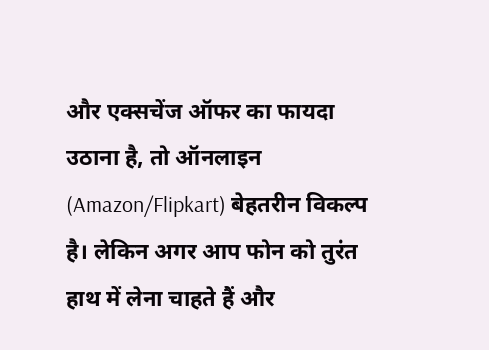और एक्सचेंज ऑफर का फायदा उठाना है, तो ऑनलाइन (Amazon/Flipkart) बेहतरीन विकल्प है। लेकिन अगर आप फोन को तुरंत हाथ में लेना चाहते हैं और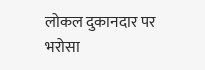लोकल दुकानदार पर भरोसा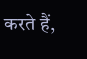करते हैं,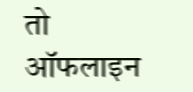तो ऑफलाइन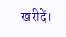खरीदें।